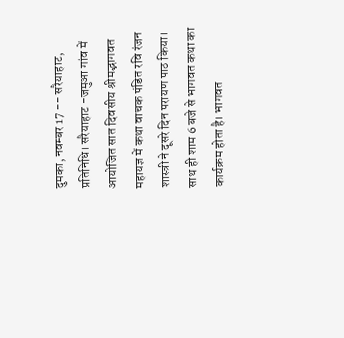दुमका, नवम्बर 17 -- सरैयाहाट, प्रतिनिधि। सरैयाहाट -जमुआ गांव में आयोजित सात दिवसीय श्रीमद्भागवत महायज्ञ में कथा वाचक पंडित रवि रंजन शास्त्री ने दूसरे दिन परायण पाठ किया। साथ ही शाम 6 बजे से भागवत कथा का कार्यक्रम होता है। भागवत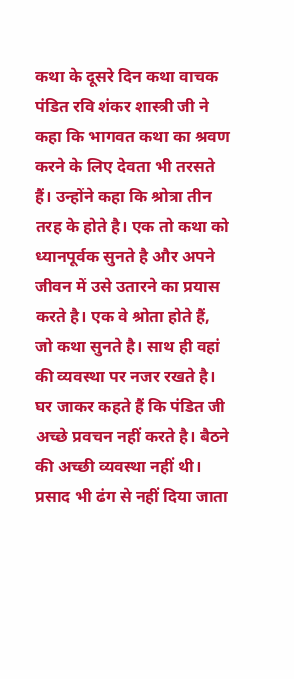कथा के दूसरे दिन कथा वाचक पंडित रवि शंकर शास्त्री जी ने कहा कि भागवत कथा का श्रवण करने के लिए देवता भी तरसते हैं। उन्होंने कहा कि श्रोत्रा तीन तरह के होते है। एक तो‌ कथा को ध्यानपूर्वक सुनते है और अपने जीवन में उसे उतारने का प्रयास करते है। एक वे श्रोता होते हैं, जो कथा सुनते है। साथ ही वहां की‌ व्यवस्था पर नजर रखते‌ है।‌ घर जाकर कहते हैं कि पंडित जी अच्छे प्रवचन‌ नहीं करते है। बैठने की अच्छी व्यवस्था नहीं थी। प्रसाद भी ढंग से नहीं दिया जाता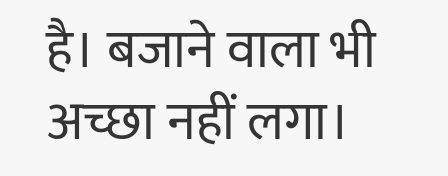है। बजाने वाला भी अच्छा नहीं लगा।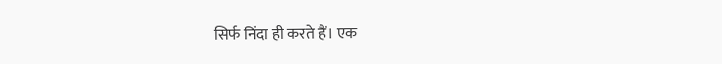सिर्फ निंदा ही करते हैं। एक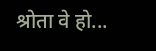श्रोता वे हो...